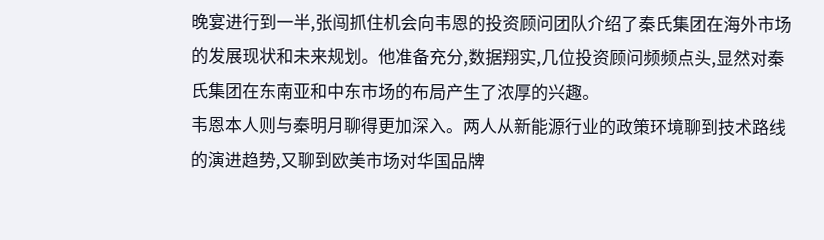晚宴进行到一半,张闯抓住机会向韦恩的投资顾问团队介绍了秦氏集团在海外市场的发展现状和未来规划。他准备充分,数据翔实,几位投资顾问频频点头,显然对秦氏集团在东南亚和中东市场的布局产生了浓厚的兴趣。
韦恩本人则与秦明月聊得更加深入。两人从新能源行业的政策环境聊到技术路线的演进趋势,又聊到欧美市场对华国品牌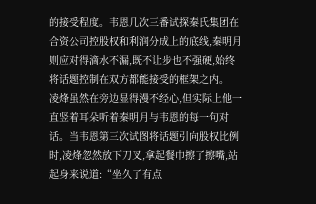的接受程度。韦恩几次三番试探秦氏集团在合资公司控股权和利润分成上的底线,秦明月则应对得滴水不漏,既不让步也不强硬,始终将话题控制在双方都能接受的框架之内。
凌烽虽然在旁边显得漫不经心,但实际上他一直竖着耳朵听着秦明月与韦恩的每一句对话。当韦恩第三次试图将话题引向股权比例时,凌烽忽然放下刀叉,拿起餐巾擦了擦嘴,站起身来说道:“坐久了有点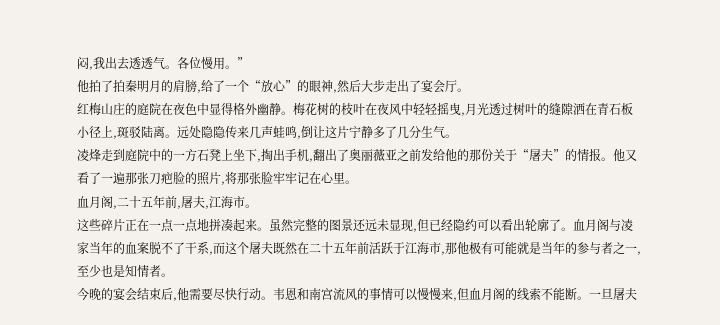闷,我出去透透气。各位慢用。”
他拍了拍秦明月的肩膀,给了一个“放心”的眼神,然后大步走出了宴会厅。
红梅山庄的庭院在夜色中显得格外幽静。梅花树的枝叶在夜风中轻轻摇曳,月光透过树叶的缝隙洒在青石板小径上,斑驳陆离。远处隐隐传来几声蛙鸣,倒让这片宁静多了几分生气。
凌烽走到庭院中的一方石凳上坐下,掏出手机,翻出了奥丽薇亚之前发给他的那份关于“屠夫”的情报。他又看了一遍那张刀疤脸的照片,将那张脸牢牢记在心里。
血月阁,二十五年前,屠夫,江海市。
这些碎片正在一点一点地拼凑起来。虽然完整的图景还远未显现,但已经隐约可以看出轮廓了。血月阁与凌家当年的血案脱不了干系,而这个屠夫既然在二十五年前活跃于江海市,那他极有可能就是当年的参与者之一,至少也是知情者。
今晚的宴会结束后,他需要尽快行动。韦恩和南宫流风的事情可以慢慢来,但血月阁的线索不能断。一旦屠夫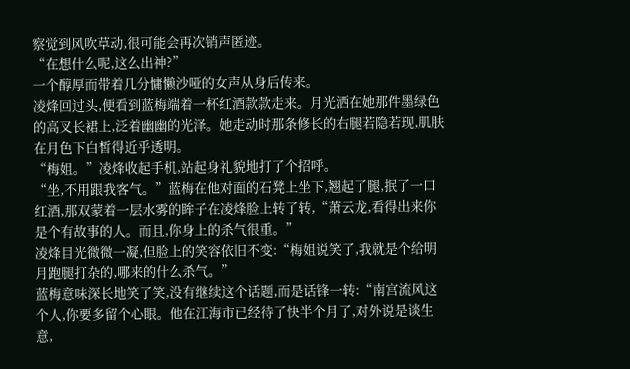察觉到风吹草动,很可能会再次销声匿迹。
“在想什么呢,这么出神?”
一个醇厚而带着几分慵懒沙哑的女声从身后传来。
凌烽回过头,便看到蓝梅端着一杯红酒款款走来。月光洒在她那件墨绿色的高叉长裙上,泛着幽幽的光泽。她走动时那条修长的右腿若隐若现,肌肤在月色下白皙得近乎透明。
“梅姐。”凌烽收起手机,站起身礼貌地打了个招呼。
“坐,不用跟我客气。”蓝梅在他对面的石凳上坐下,翘起了腿,抿了一口红酒,那双蒙着一层水雾的眸子在凌烽脸上转了转,“萧云龙,看得出来你是个有故事的人。而且,你身上的杀气很重。”
凌烽目光微微一凝,但脸上的笑容依旧不变:“梅姐说笑了,我就是个给明月跑腿打杂的,哪来的什么杀气。”
蓝梅意味深长地笑了笑,没有继续这个话题,而是话锋一转:“南宫流风这个人,你要多留个心眼。他在江海市已经待了快半个月了,对外说是谈生意,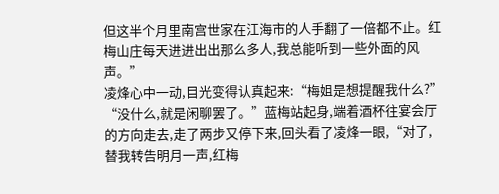但这半个月里南宫世家在江海市的人手翻了一倍都不止。红梅山庄每天进进出出那么多人,我总能听到一些外面的风声。”
凌烽心中一动,目光变得认真起来:“梅姐是想提醒我什么?”
“没什么,就是闲聊罢了。”蓝梅站起身,端着酒杯往宴会厅的方向走去,走了两步又停下来,回头看了凌烽一眼,“对了,替我转告明月一声,红梅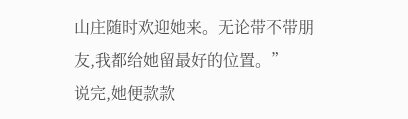山庄随时欢迎她来。无论带不带朋友,我都给她留最好的位置。”
说完,她便款款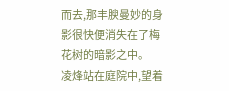而去,那丰腴曼妙的身影很快便消失在了梅花树的暗影之中。
凌烽站在庭院中,望着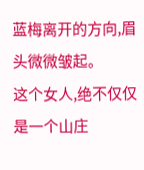蓝梅离开的方向,眉头微微皱起。
这个女人,绝不仅仅是一个山庄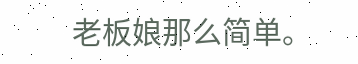老板娘那么简单。